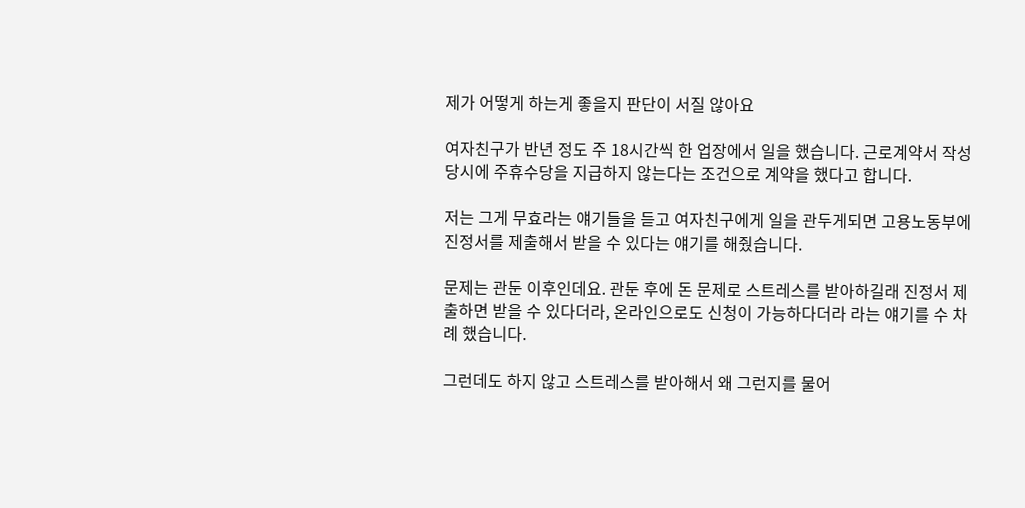제가 어떻게 하는게 좋을지 판단이 서질 않아요

여자친구가 반년 정도 주 18시간씩 한 업장에서 일을 했습니다. 근로계약서 작성 당시에 주휴수당을 지급하지 않는다는 조건으로 계약을 했다고 합니다.

저는 그게 무효라는 얘기들을 듣고 여자친구에게 일을 관두게되면 고용노동부에 진정서를 제출해서 받을 수 있다는 얘기를 해줬습니다.

문제는 관둔 이후인데요. 관둔 후에 돈 문제로 스트레스를 받아하길래 진정서 제출하면 받을 수 있다더라, 온라인으로도 신청이 가능하다더라 라는 얘기를 수 차례 했습니다.

그런데도 하지 않고 스트레스를 받아해서 왜 그런지를 물어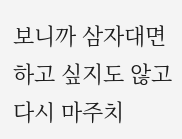보니까 삼자대면하고 싶지도 않고 다시 마주치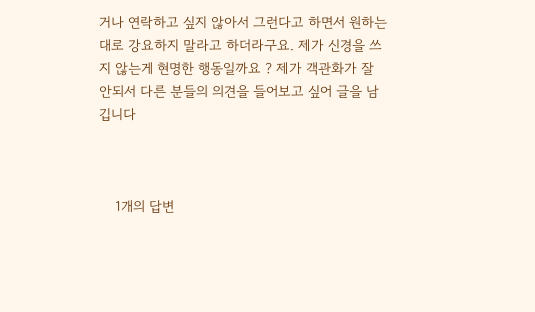거나 연락하고 싶지 않아서 그런다고 하면서 원하는 대로 강요하지 말라고 하더라구요. 제가 신경을 쓰지 않는게 현명한 행동일까요 ? 제가 객관화가 잘 안되서 다른 분들의 의견을 들어보고 싶어 글을 남깁니다



    1개의 답변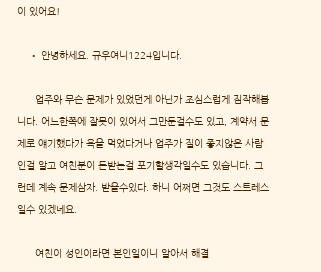이 있어요!

    • 안녕하세요. 규우여니1224입니다.

      업주와 무슨 문제가 있었던게 아닌가 조심스럽게 짐작해봅니다. 어느한쪽에 잘못이 있어서 그만둔걸수도 있고, 계약서 문제로 얘기했다가 욕을 먹었다거나 업주가 질이 좋지않은 사람인걸 알고 여친분이 돈받는걸 포기할생각일수도 있습니다. 그런데 계속 문제삼자. 받을수있다. 하니 어쩌면 그것도 스트레스일수 있겠네요.

      여친이 성인이라면 본인일이니 알아서 해결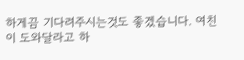하게끔 기다려주시는것도 좋겠습니다. 여친이 도와달라고 하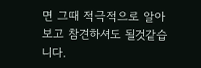면 그때 적극적으로 알아보고 참견하셔도 될것같습니다.